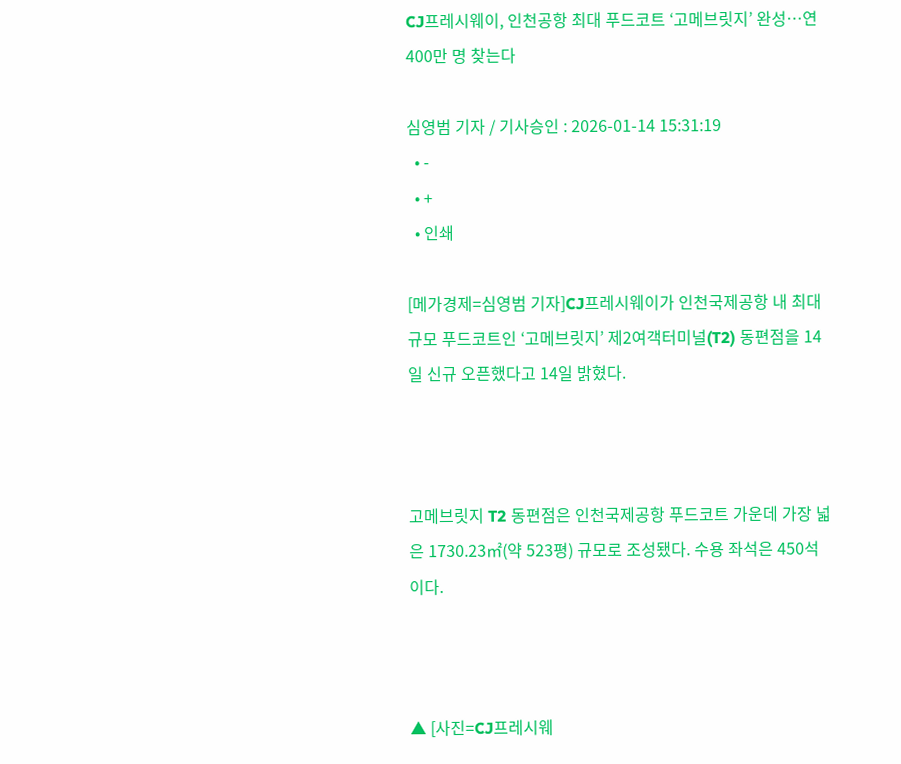CJ프레시웨이, 인천공항 최대 푸드코트 ‘고메브릿지’ 완성…연 400만 명 찾는다

심영범 기자 / 기사승인 : 2026-01-14 15:31:19
  • -
  • +
  • 인쇄

[메가경제=심영범 기자]CJ프레시웨이가 인천국제공항 내 최대 규모 푸드코트인 ‘고메브릿지’ 제2여객터미널(T2) 동편점을 14일 신규 오픈했다고 14일 밝혔다.



고메브릿지 T2 동편점은 인천국제공항 푸드코트 가운데 가장 넓은 1730.23㎡(약 523평) 규모로 조성됐다. 수용 좌석은 450석이다.



▲ [사진=CJ프레시웨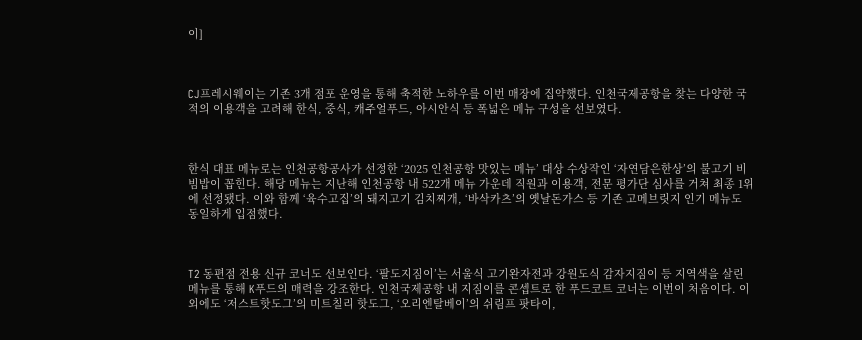이]



CJ프레시웨이는 기존 3개 점포 운영을 통해 축적한 노하우를 이번 매장에 집약했다. 인천국제공항을 찾는 다양한 국적의 이용객을 고려해 한식, 중식, 캐주얼푸드, 아시안식 등 폭넓은 메뉴 구성을 선보였다.



한식 대표 메뉴로는 인천공항공사가 선정한 ‘2025 인천공항 맛있는 메뉴’ 대상 수상작인 ‘자연담은한상’의 불고기 비빔밥이 꼽힌다. 해당 메뉴는 지난해 인천공항 내 522개 메뉴 가운데 직원과 이용객, 전문 평가단 심사를 거쳐 최종 1위에 선정됐다. 이와 함께 ‘육수고집’의 돼지고기 김치찌개, ‘바삭카츠’의 옛날돈가스 등 기존 고메브릿지 인기 메뉴도 동일하게 입점했다.



T2 동편점 전용 신규 코너도 선보인다. ‘팔도지짐이’는 서울식 고기완자전과 강원도식 감자지짐이 등 지역색을 살린 메뉴를 통해 K푸드의 매력을 강조한다. 인천국제공항 내 지짐이를 콘셉트로 한 푸드코트 코너는 이번이 처음이다. 이외에도 ‘저스트핫도그’의 미트칠리 핫도그, ‘오리엔탈베이’의 쉬림프 팟타이,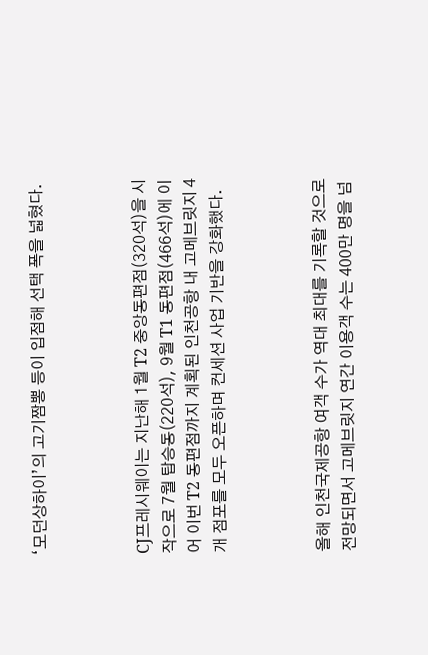‘모던상하이’의 고기짬뽕 등이 입점해 선택 폭을 넓혔다.



CJ프레시웨이는 지난해 1월 T2 중앙동편점(320석)을 시작으로 7월 탑승동(220석), 9월 T1 동편점(466석)에 이어 이번 T2 동편점까지 계획된 인천공항 내 고메브릿지 4개 점포를 모두 오픈하며 컨세션 사업 기반을 강화했다.



올해 인천국제공항 여객 수가 역대 최대를 기록할 것으로 전망되면서 고메브릿지 연간 이용객 수는 400만 명을 넘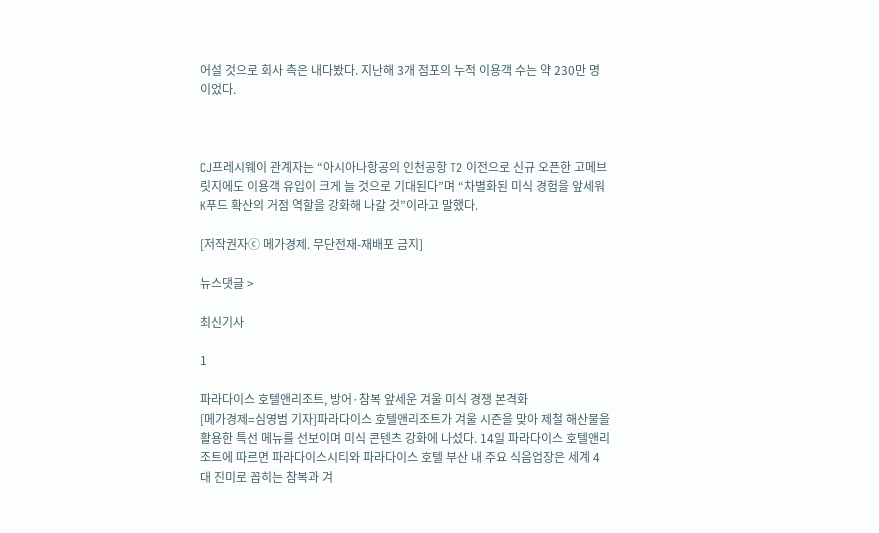어설 것으로 회사 측은 내다봤다. 지난해 3개 점포의 누적 이용객 수는 약 230만 명이었다.



CJ프레시웨이 관계자는 “아시아나항공의 인천공항 T2 이전으로 신규 오픈한 고메브릿지에도 이용객 유입이 크게 늘 것으로 기대된다”며 “차별화된 미식 경험을 앞세워 K푸드 확산의 거점 역할을 강화해 나갈 것”이라고 말했다.

[저작권자ⓒ 메가경제. 무단전재-재배포 금지]

뉴스댓글 >

최신기사

1

파라다이스 호텔앤리조트, 방어·참복 앞세운 겨울 미식 경쟁 본격화
[메가경제=심영범 기자]파라다이스 호텔앤리조트가 겨울 시즌을 맞아 제철 해산물을 활용한 특선 메뉴를 선보이며 미식 콘텐츠 강화에 나섰다. 14일 파라다이스 호텔앤리조트에 따르면 파라다이스시티와 파라다이스 호텔 부산 내 주요 식음업장은 세계 4대 진미로 꼽히는 참복과 겨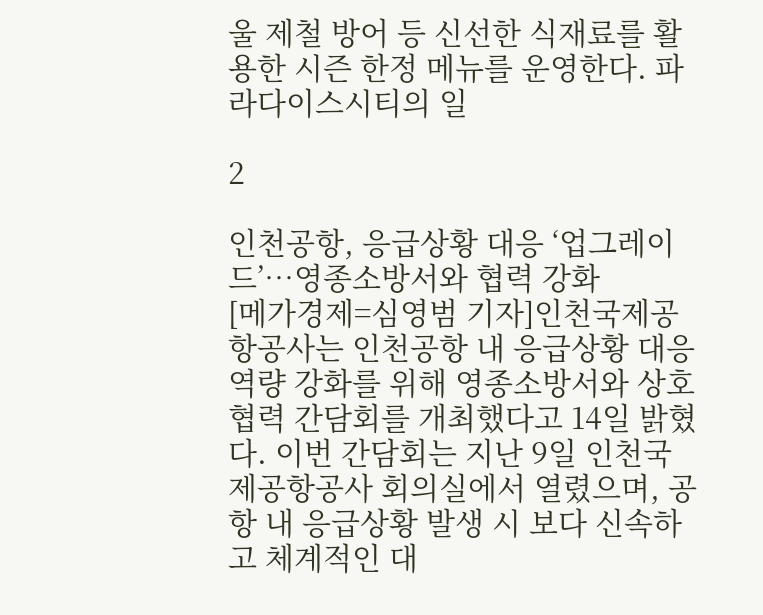울 제철 방어 등 신선한 식재료를 활용한 시즌 한정 메뉴를 운영한다. 파라다이스시티의 일

2

인천공항, 응급상황 대응 ‘업그레이드’…영종소방서와 협력 강화
[메가경제=심영범 기자]인천국제공항공사는 인천공항 내 응급상황 대응 역량 강화를 위해 영종소방서와 상호협력 간담회를 개최했다고 14일 밝혔다. 이번 간담회는 지난 9일 인천국제공항공사 회의실에서 열렸으며, 공항 내 응급상황 발생 시 보다 신속하고 체계적인 대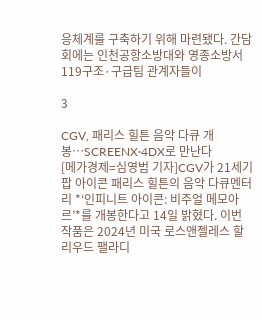응체계를 구축하기 위해 마련됐다. 간담회에는 인천공항소방대와 영종소방서 119구조·구급팀 관계자들이

3

CGV, 패리스 힐튼 음악 다큐 개봉…SCREENX·4DX로 만난다
[메가경제=심영범 기자]CGV가 21세기 팝 아이콘 패리스 힐튼의 음악 다큐멘터리 *‘인피니트 아이콘: 비주얼 메모아르’*를 개봉한다고 14일 밝혔다. 이번 작품은 2024년 미국 로스앤젤레스 할리우드 팰라디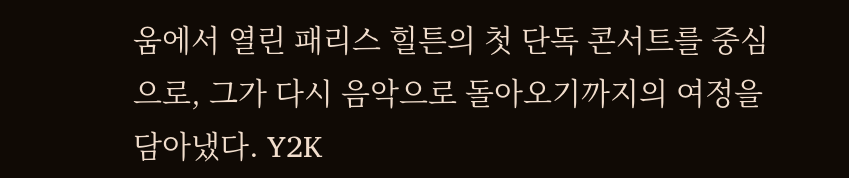움에서 열린 패리스 힐튼의 첫 단독 콘서트를 중심으로, 그가 다시 음악으로 돌아오기까지의 여정을 담아냈다. Y2K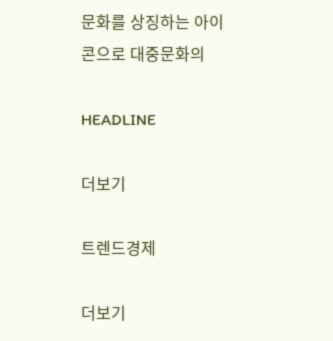문화를 상징하는 아이콘으로 대중문화의

HEADLINE

더보기

트렌드경제

더보기